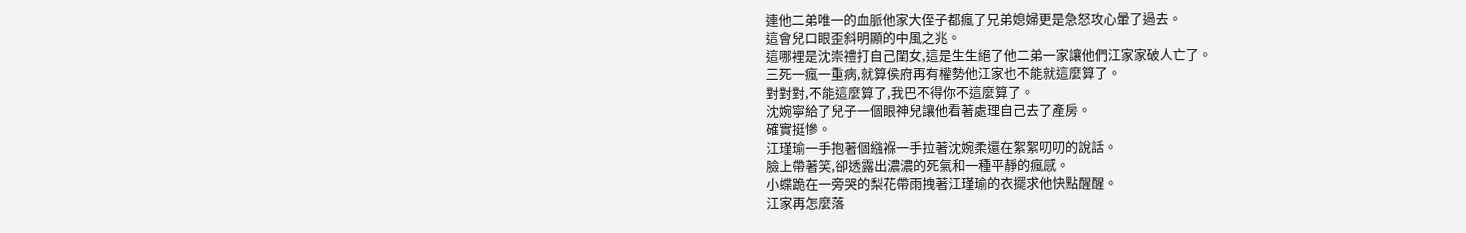連他二弟唯一的血脈他家大侄子都瘋了兄弟媳婦更是急怒攻心暈了過去。
這會兒口眼歪斜明顯的中風之兆。
這哪裡是沈崇禮打自己閨女,這是生生絕了他二弟一家讓他們江家家破人亡了。
三死一瘋一重病,就算侯府再有權勢他江家也不能就這麼算了。
對對對,不能這麼算了,我巴不得你不這麼算了。
沈婉寧給了兒子一個眼神兒讓他看著處理自己去了產房。
確實挺慘。
江瑾瑜一手抱著個繈褓一手拉著沈婉柔還在絮絮叨叨的說話。
臉上帶著笑,卻透露出濃濃的死氣和一種平靜的瘋感。
小蝶跪在一旁哭的梨花帶雨拽著江瑾瑜的衣擺求他快點醒醒。
江家再怎麼落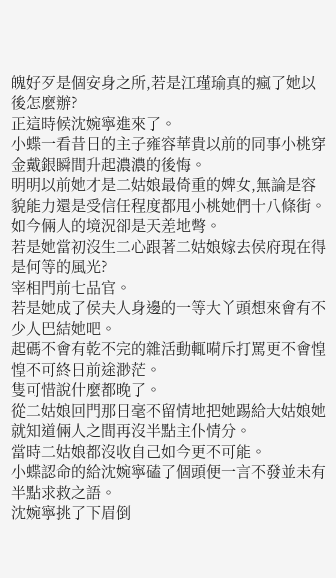魄好歹是個安身之所,若是江瑾瑜真的瘋了她以後怎麼辦?
正這時候沈婉寧進來了。
小蝶一看昔日的主子雍容華貴以前的同事小桃穿金戴銀瞬間升起濃濃的後悔。
明明以前她才是二姑娘最倚重的婢女,無論是容貌能力還是受信任程度都甩小桃她們十八條街。
如今倆人的境況卻是天差地彆。
若是她當初沒生二心跟著二姑娘嫁去侯府現在得是何等的風光?
宰相門前七品官。
若是她成了侯夫人身邊的一等大丫頭想來會有不少人巴結她吧。
起碼不會有乾不完的雜活動輒嗬斥打罵更不會惶惶不可終日前途渺茫。
隻可惜說什麼都晚了。
從二姑娘回門那日毫不留情地把她踢給大姑娘她就知道倆人之間再沒半點主仆情分。
當時二姑娘都沒收自己如今更不可能。
小蝶認命的給沈婉寧磕了個頭便一言不發並未有半點求救之語。
沈婉寧挑了下眉倒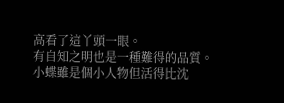高看了這丫頭一眼。
有自知之明也是一種難得的品質。
小蝶雖是個小人物但活得比沈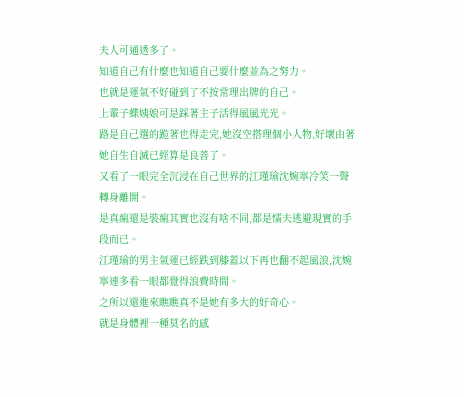夫人可通透多了。
知道自己有什麼也知道自己要什麼並為之努力。
也就是運氣不好碰到了不按常理出牌的自己。
上輩子蝶姨娘可是踩著主子活得風風光光。
路是自己選的跪著也得走完,她沒空搭理個小人物,好壞由著她自生自滅已經算是良善了。
又看了一眼完全沉浸在自己世界的江瑾瑜沈婉寧冷笑一聲轉身離開。
是真瘋還是裝瘋其實也沒有啥不同,都是懦夫逃避現實的手段而已。
江瑾瑜的男主氣運已經跌到膝蓋以下再也翻不起風浪,沈婉寧連多看一眼都覺得浪費時間。
之所以還進來瞧瞧真不是她有多大的好奇心。
就是身體裡一種莫名的感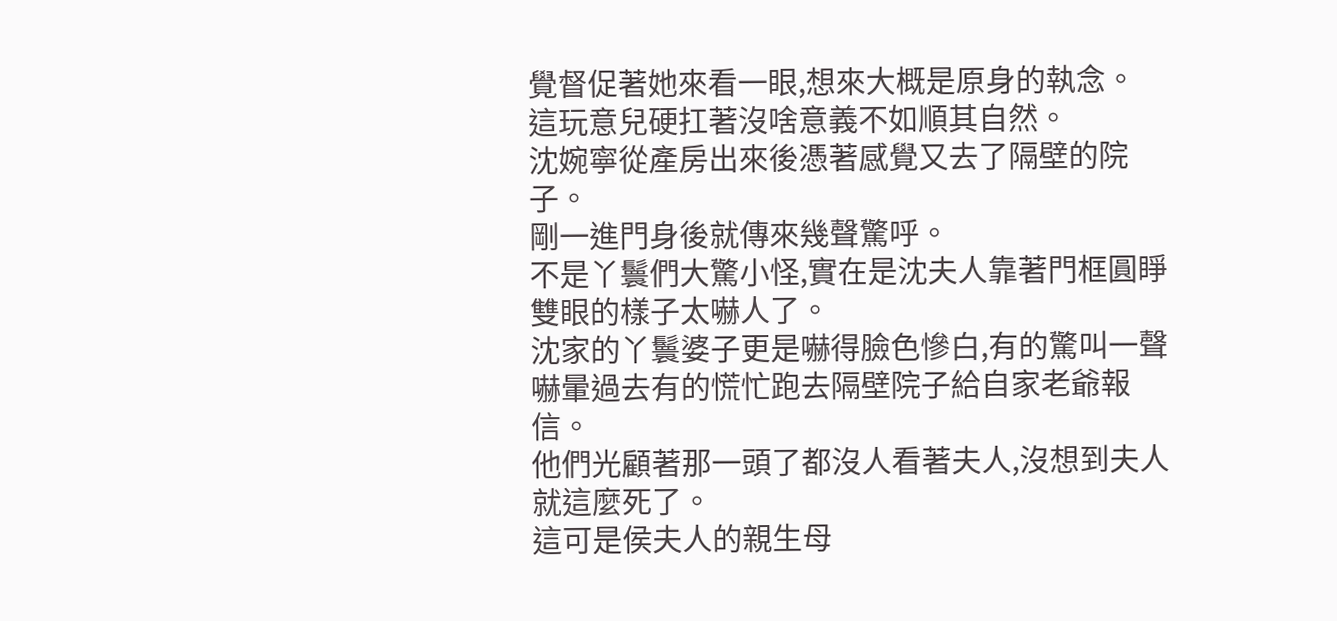覺督促著她來看一眼,想來大概是原身的執念。
這玩意兒硬扛著沒啥意義不如順其自然。
沈婉寧從產房出來後憑著感覺又去了隔壁的院子。
剛一進門身後就傳來幾聲驚呼。
不是丫鬟們大驚小怪,實在是沈夫人靠著門框圓睜雙眼的樣子太嚇人了。
沈家的丫鬟婆子更是嚇得臉色慘白,有的驚叫一聲嚇暈過去有的慌忙跑去隔壁院子給自家老爺報信。
他們光顧著那一頭了都沒人看著夫人,沒想到夫人就這麼死了。
這可是侯夫人的親生母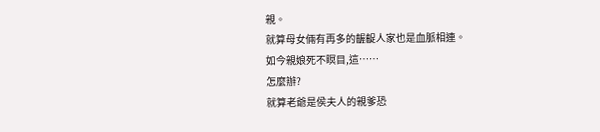親。
就算母女倆有再多的齷齪人家也是血脈相連。
如今親娘死不瞑目,這……
怎麼辦?
就算老爺是侯夫人的親爹恐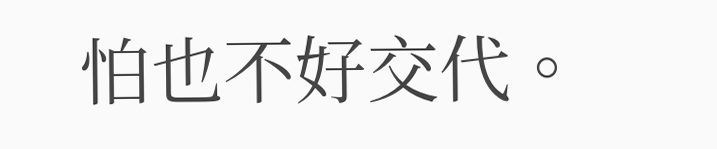怕也不好交代。